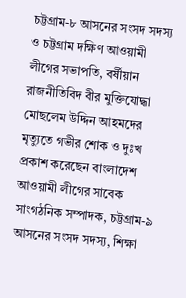চট্টগ্রাম-৮ আসনের সংসদ সদস্য ও চট্টগ্রাম দক্ষিণ আওয়ামী লীগের সভাপতি, বর্ষীয়ান রাজনীতিবিদ বীর মুক্তিযোদ্ধা মোছলেম উদ্দিন আহমদের মৃত্যুতে গভীর শোক ও দুঃখ প্রকাশ করেছেন বাংলাদেশ আওয়ামী লীগের সাবেক সাংগঠনিক সম্পাদক, চট্টগ্রাম-৯ আসনের সংসদ সদস্য, শিক্ষা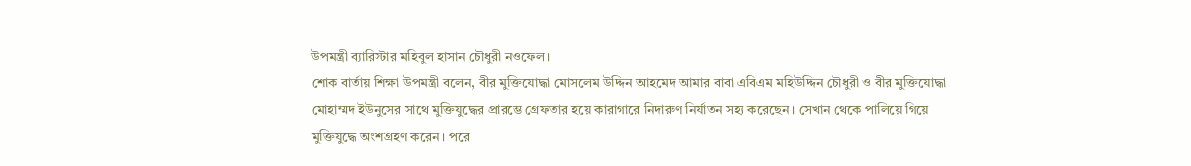উপমন্ত্রী ব্যারিস্টার মহিবুল হাসান চৌধুরী নওফেল।
শোক বার্তায় শিক্ষা উপমন্ত্রী বলেন, বীর মুক্তিযোদ্ধা মোসলেম উদ্দিন আহমেদ আমার বাবা এবিএম মহিউদ্দিন চৌধুরী ও বীর মুক্তিযোদ্ধা মোহাম্মদ ইউনুসের সাথে মুক্তিযুদ্ধের প্রারম্ভে গ্রেফতার হয়ে কারাগারে নিদারুণ নির্যাতন সহ্য করেছেন। সেখান থেকে পালিয়ে গিয়ে মুক্তিযুদ্ধে অংশগ্রহণ করেন। পরে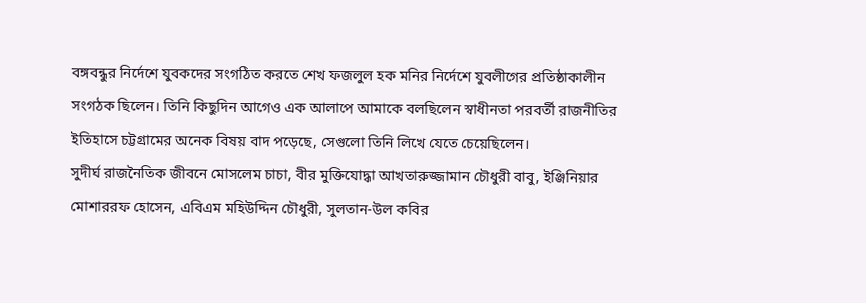বঙ্গবন্ধুর নির্দেশে যুবকদের সংগঠিত করতে শেখ ফজলুল হক মনির নির্দেশে যুবলীগের প্রতিষ্ঠাকালীন সংগঠক ছিলেন। তিনি কিছুদিন আগেও এক আলাপে আমাকে বলছিলেন স্বাধীনতা পরবর্তী রাজনীতির ইতিহাসে চট্টগ্রামের অনেক বিষয় বাদ পড়েছে, সেগুলো তিনি লিখে যেতে চেয়েছিলেন।
সুদীর্ঘ রাজনৈতিক জীবনে মোসলেম চাচা, বীর মুক্তিযোদ্ধা আখতারুজ্জামান চৌধুরী বাবু, ইঞ্জিনিয়ার মোশাররফ হোসেন, এবিএম মহিউদ্দিন চৌধুরী, সুলতান-উল কবির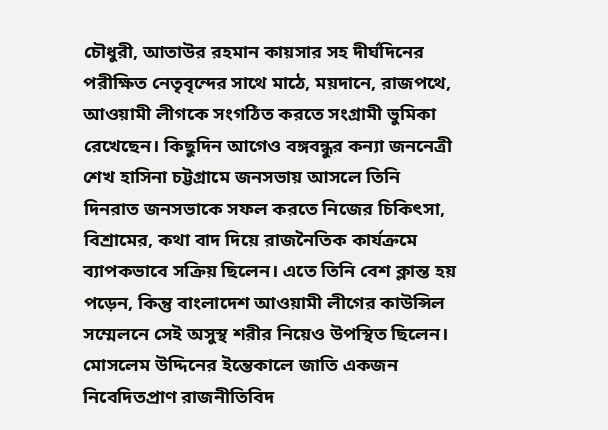চৌধুরী, আতাউর রহমান কায়সার সহ দীর্ঘদিনের পরীক্ষিত নেতৃবৃন্দের সাথে মাঠে, ময়দানে, রাজপথে, আওয়ামী লীগকে সংগঠিত করতে সংগ্রামী ভুমিকা রেখেছেন। কিছুদিন আগেও বঙ্গবন্ধুর কন্যা জননেত্রী শেখ হাসিনা চট্টগ্রামে জনসভায় আসলে তিনি দিনরাত জনসভাকে সফল করতে নিজের চিকিৎসা, বিশ্রামের, কথা বাদ দিয়ে রাজনৈতিক কার্যক্রমে ব্যাপকভাবে সক্রিয় ছিলেন। এতে তিনি বেশ ক্লান্ত হয় পড়েন, কিন্তু বাংলাদেশ আওয়ামী লীগের কাউন্সিল সম্মেলনে সেই অসুস্থ শরীর নিয়েও উপস্থিত ছিলেন।
মোসলেম উদ্দিনের ইন্তেকালে জাতি একজন নিবেদিতপ্রাণ রাজনীতিবিদ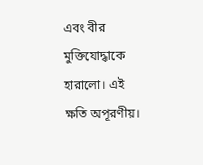এবং বীর মুক্তিযোদ্ধাকে হারালো। এই ক্ষতি অপূরণীয়।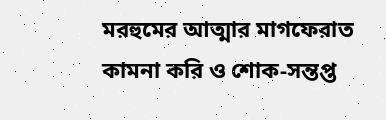মরহুমের আত্মার মাগফেরাত কামনা করি ও শোক-সন্তপ্ত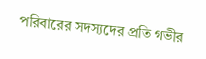পরিবারের সদস্যদের প্রতি গভীর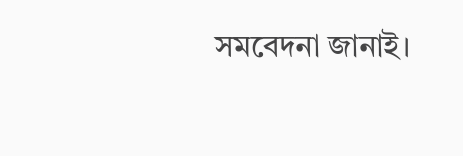সমবেদনা জানাই।